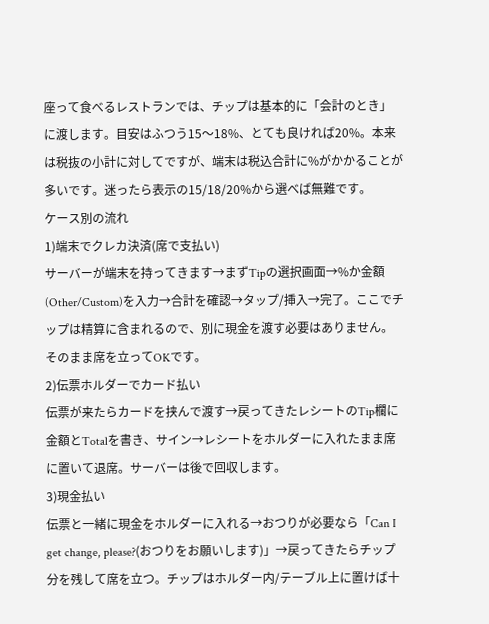座って食べるレストランでは、チップは基本的に「会計のとき」に渡します。目安はふつう15〜18%、とても良ければ20%。本来は税抜の小計に対してですが、端末は税込合計に%がかかることが多いです。迷ったら表示の15/18/20%から選べば無難です。
ケース別の流れ
1)端末でクレカ決済(席で支払い)
サーバーが端末を持ってきます→まずTipの選択画面→%か金額(Other/Custom)を入力→合計を確認→タップ/挿入→完了。ここでチップは精算に含まれるので、別に現金を渡す必要はありません。そのまま席を立ってOKです。
2)伝票ホルダーでカード払い
伝票が来たらカードを挟んで渡す→戻ってきたレシートのTip欄に金額とTotalを書き、サイン→レシートをホルダーに入れたまま席に置いて退席。サーバーは後で回収します。
3)現金払い
伝票と一緒に現金をホルダーに入れる→おつりが必要なら「Can I get change, please?(おつりをお願いします)」→戻ってきたらチップ分を残して席を立つ。チップはホルダー内/テーブル上に置けば十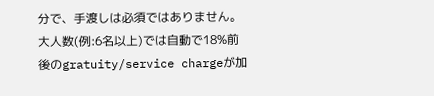分で、手渡しは必須ではありません。
大人数(例:6名以上)では自動で18%前後のgratuity/service chargeが加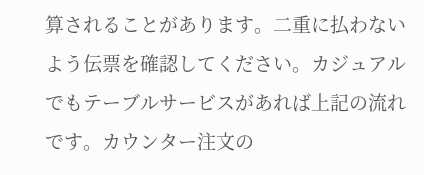算されることがあります。二重に払わないよう伝票を確認してください。カジュアルでもテーブルサービスがあれば上記の流れです。カウンター注文の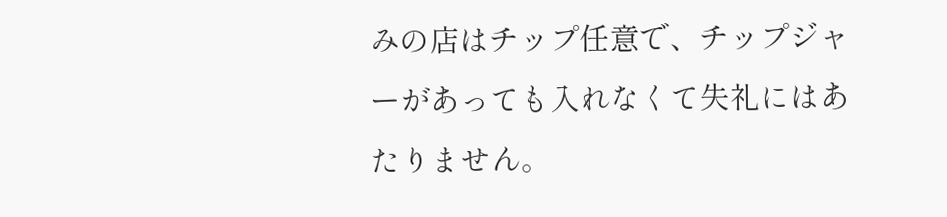みの店はチップ任意で、チップジャーがあっても入れなくて失礼にはあたりません。